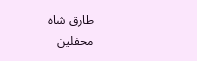طارق شاہ
محفلین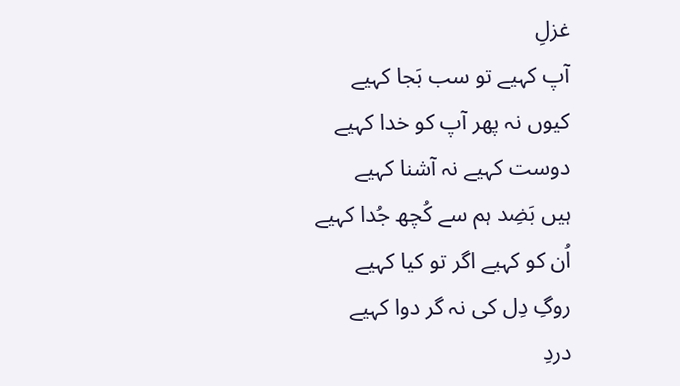غزلِ
آپ کہیے تو سب بَجا کہیے
کیوں نہ پھر آپ کو خدا کہیے
دوست کہیے نہ آشنا کہیے
ہیں بَضِد ہم سے کُچھ جُدا کہیے
اُن کو کہیے اگر تو کیا کہیے
روگِ دِل کی نہ گر دوا کہیے
دردِ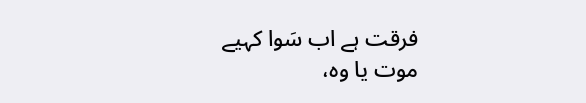فرقت ہے اب سَوا کہیے
موت یا وہ،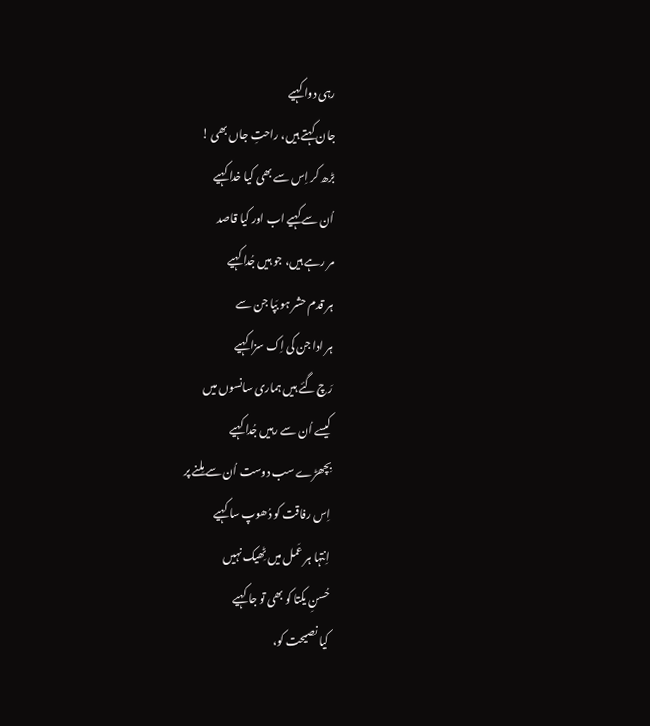رہی دوا کہیے
جان کہتے ہیں، راحتِ جاں بھی !
بڑھ کر اِس سے بھی کیا خدا کہیے
اُن سے کہیے اب اور کیا قاصد
مر رہے ہیں، جو ہیں جُدا کہیے
ہر قدم حشر ہو بَپا جن سے
ہر ادا جن کی اِک سزا کہیے
رَچ گئے ہیں ہماری سانسوں میں
کیسے اُن سے رہیں جُدا کہیے
بِچھڑے سب دوست اُن سے مِلنے پر
اِس رفاقت کو دُھوپ سا کہیے
اِنتہا ہر عَمل میں ٹِھیک نہیں
حُسنِ یکتا کو بھی تو جا کہیے
کیا نصیحت کو،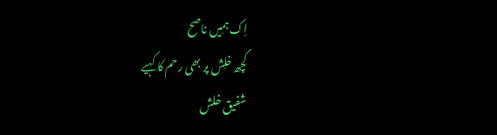اِک ہمِیں ناصح
کچھ خلِش پر بھی رحم کا کہیے
شفیق خلش